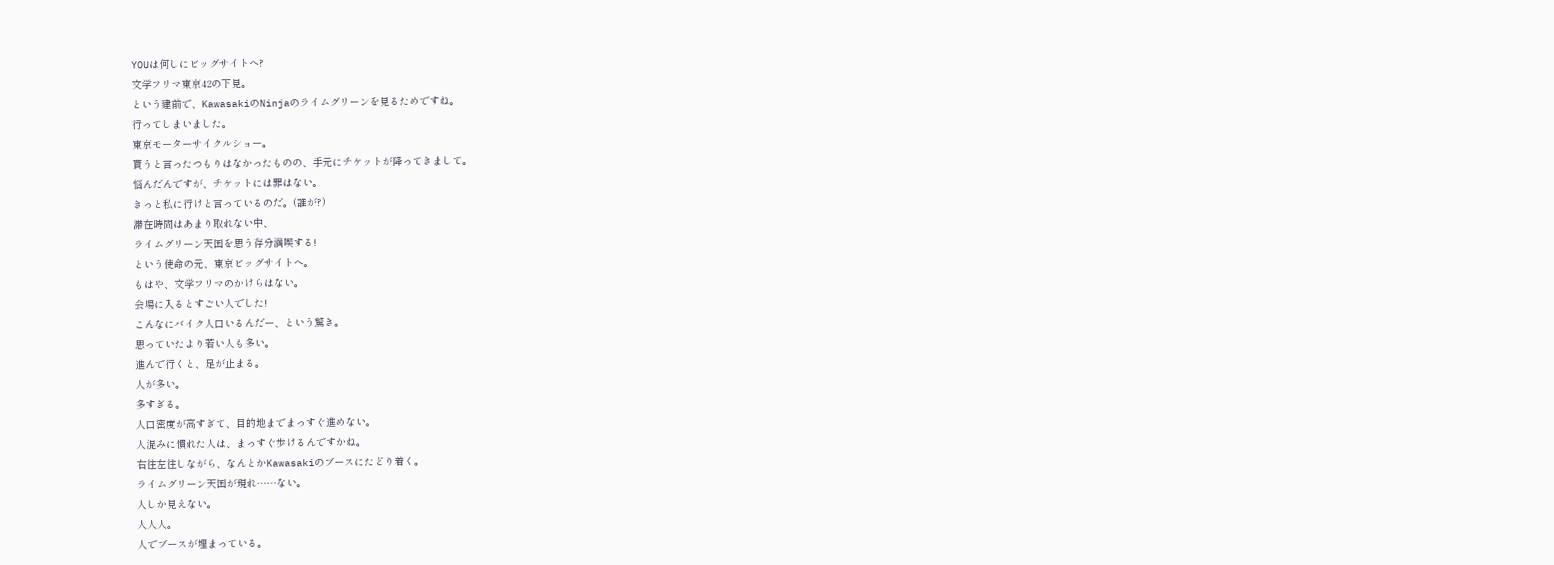YOUは何しにビッグサイトへ?
文学フリマ東京42の下見。
という建前で、KawasakiのNinjaのライムグリーンを見るためですね。
行ってしまいました。
東京モーターサイクルショー。
貰うと言ったつもりはなかったものの、手元にチケットが降ってきまして。
悩んだんですが、チケットには罪はない。
きっと私に行けと言っているのだ。(誰が?)
滞在時間はあまり取れない中、
ライムグリーン天国を思う存分満喫する!
という使命の元、東京ビッグサイトへ。
もはや、文学フリマのかけらはない。
会場に入るとすごい人でした!
こんなにバイク人口いるんだー、という驚き。
思っていたより若い人も多い。
進んで行くと、足が止まる。
人が多い。
多すぎる。
人口密度が高すぎて、目的地までまっすぐ進めない。
人混みに慣れた人は、まっすぐ歩けるんですかね。
右往左往しながら、なんとかKawasakiのブースにたどり着く。
ライムグリーン天国が現れ……ない。
人しか見えない。
人人人。
人でブースが埋まっている。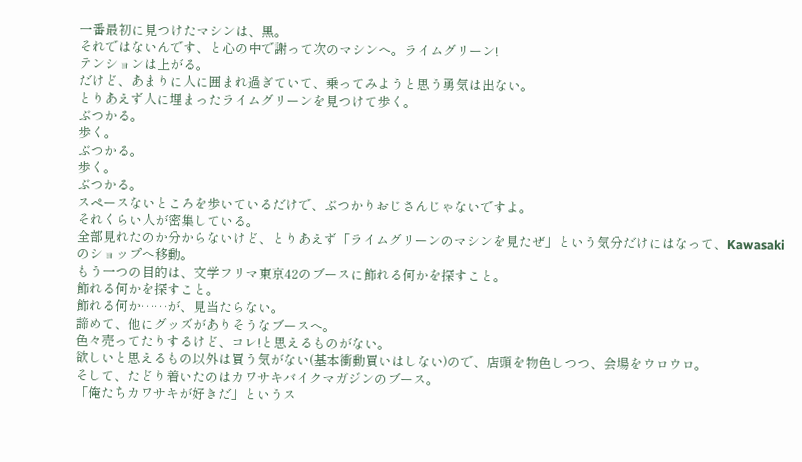一番最初に見つけたマシンは、黒。
それではないんです、と心の中で謝って次のマシンへ。ライムグリーン!
テンションは上がる。
だけど、あまりに人に囲まれ過ぎていて、乗ってみようと思う勇気は出ない。
とりあえず人に埋まったライムグリーンを見つけて歩く。
ぶつかる。
歩く。
ぶつかる。
歩く。
ぶつかる。
スペースないところを歩いているだけで、ぶつかりおじさんじゃないですよ。
それくらい人が密集している。
全部見れたのか分からないけど、とりあえず「ライムグリーンのマシンを見たぜ」という気分だけにはなって、Kawasakiのショップへ移動。
もう一つの目的は、文学フリマ東京42のブースに飾れる何かを探すこと。
飾れる何かを探すこと。
飾れる何か……が、見当たらない。
諦めて、他にグッズがありそうなブースへ。
色々売ってたりするけど、コレ!と思えるものがない。
欲しいと思えるもの以外は買う気がない(基本衝動買いはしない)ので、店頭を物色しつつ、会場をウロウロ。
そして、たどり着いたのはカワサキバイクマガジンのブース。
「俺たちカワサキが好きだ」というス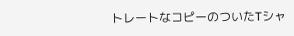トレートなコピーのついたTシャ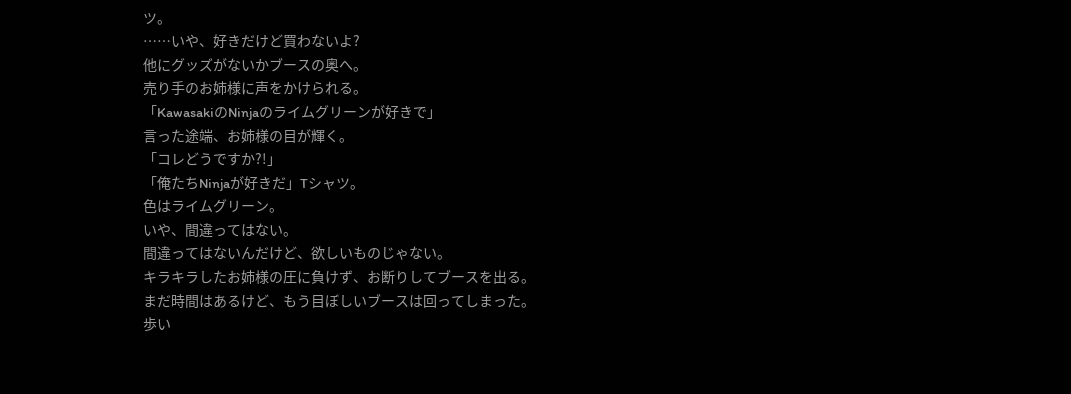ツ。
……いや、好きだけど買わないよ?
他にグッズがないかブースの奥へ。
売り手のお姉様に声をかけられる。
「KawasakiのNinjaのライムグリーンが好きで」
言った途端、お姉様の目が輝く。
「コレどうですか?!」
「俺たちNinjaが好きだ」Tシャツ。
色はライムグリーン。
いや、間違ってはない。
間違ってはないんだけど、欲しいものじゃない。
キラキラしたお姉様の圧に負けず、お断りしてブースを出る。
まだ時間はあるけど、もう目ぼしいブースは回ってしまった。
歩い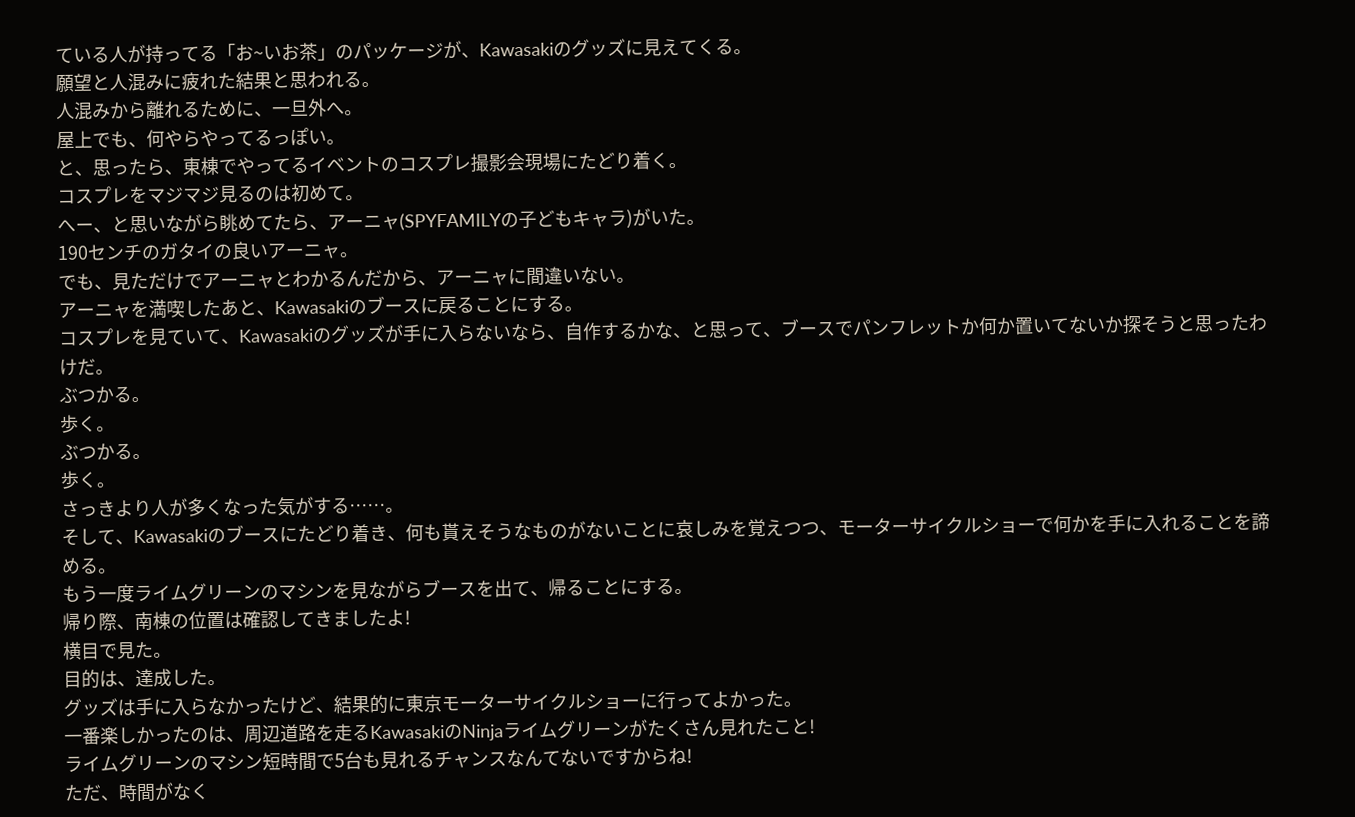ている人が持ってる「お~いお茶」のパッケージが、Kawasakiのグッズに見えてくる。
願望と人混みに疲れた結果と思われる。
人混みから離れるために、一旦外へ。
屋上でも、何やらやってるっぽい。
と、思ったら、東棟でやってるイベントのコスプレ撮影会現場にたどり着く。
コスプレをマジマジ見るのは初めて。
へー、と思いながら眺めてたら、アーニャ(SPYFAMILYの子どもキャラ)がいた。
190センチのガタイの良いアーニャ。
でも、見ただけでアーニャとわかるんだから、アーニャに間違いない。
アーニャを満喫したあと、Kawasakiのブースに戻ることにする。
コスプレを見ていて、Kawasakiのグッズが手に入らないなら、自作するかな、と思って、ブースでパンフレットか何か置いてないか探そうと思ったわけだ。
ぶつかる。
歩く。
ぶつかる。
歩く。
さっきより人が多くなった気がする……。
そして、Kawasakiのブースにたどり着き、何も貰えそうなものがないことに哀しみを覚えつつ、モーターサイクルショーで何かを手に入れることを諦める。
もう一度ライムグリーンのマシンを見ながらブースを出て、帰ることにする。
帰り際、南棟の位置は確認してきましたよ!
横目で見た。
目的は、達成した。
グッズは手に入らなかったけど、結果的に東京モーターサイクルショーに行ってよかった。
一番楽しかったのは、周辺道路を走るKawasakiのNinjaライムグリーンがたくさん見れたこと!
ライムグリーンのマシン短時間で5台も見れるチャンスなんてないですからね!
ただ、時間がなく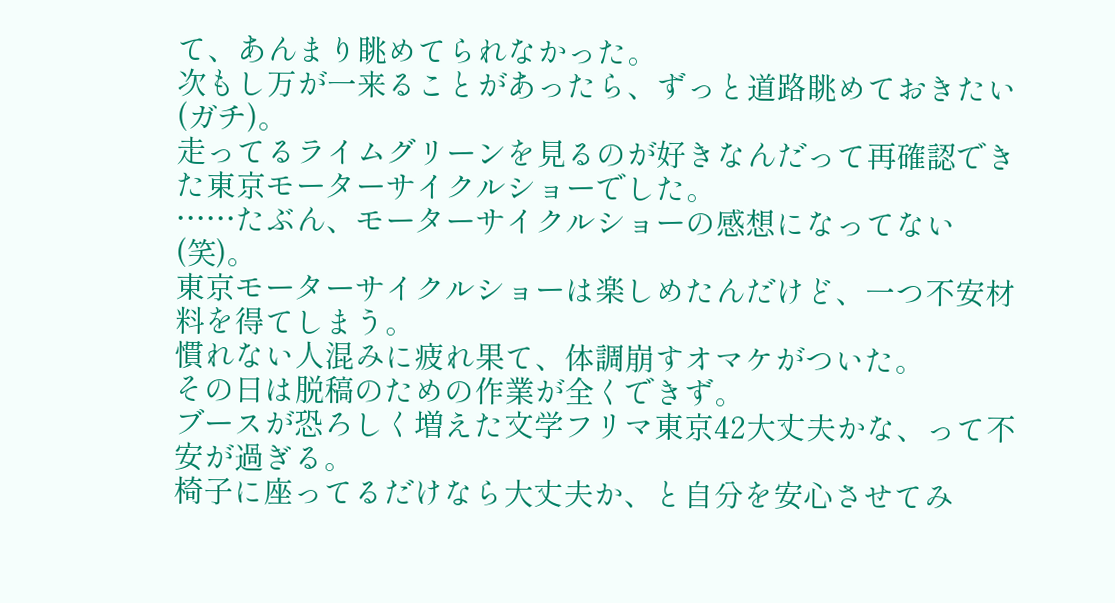て、あんまり眺めてられなかった。
次もし万が一来ることがあったら、ずっと道路眺めておきたい(ガチ)。
走ってるライムグリーンを見るのが好きなんだって再確認できた東京モーターサイクルショーでした。
……たぶん、モーターサイクルショーの感想になってない(笑)。
東京モーターサイクルショーは楽しめたんだけど、一つ不安材料を得てしまう。
慣れない人混みに疲れ果て、体調崩すオマケがついた。
その日は脱稿のための作業が全くできず。
ブースが恐ろしく増えた文学フリマ東京42大丈夫かな、って不安が過ぎる。
椅子に座ってるだけなら大丈夫か、と自分を安心させてみ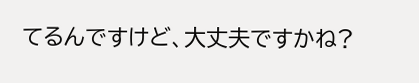てるんですけど、大丈夫ですかね?